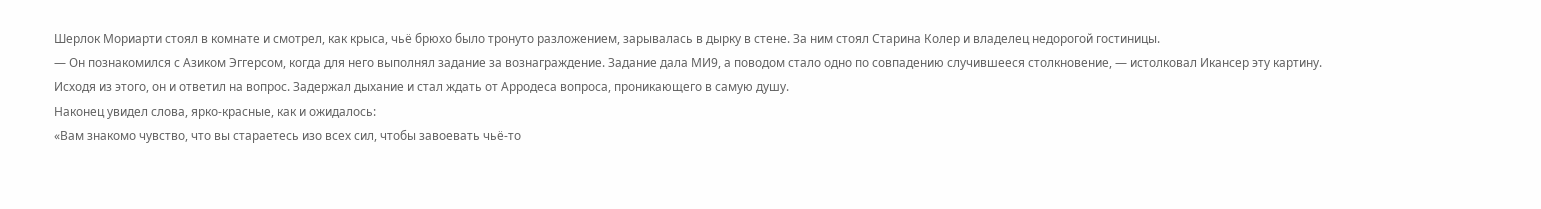Шерлок Мориарти стоял в комнате и смотрел, как крыса, чьë брюхо было тронуто разложением, зарывалась в дырку в стене. За ним стоял Старина Колер и владелец недорогой гостиницы.
— Он познакомился с Азиком Эггерсом, когда для него выполнял задание за вознаграждение. Задание дала МИ9, а поводом стало одно по совпадению случившееся столкновение, — истолковал Икансер эту картину.
Исходя из этого, он и ответил на вопрос. Задержал дыхание и стал ждать от Арродеса вопроса, проникающего в самую душу.
Наконец увидел слова, ярко-красные, как и ожидалось:
«Вам знакомо чувство, что вы стараетесь изо всех сил, чтобы завоевать чьё-то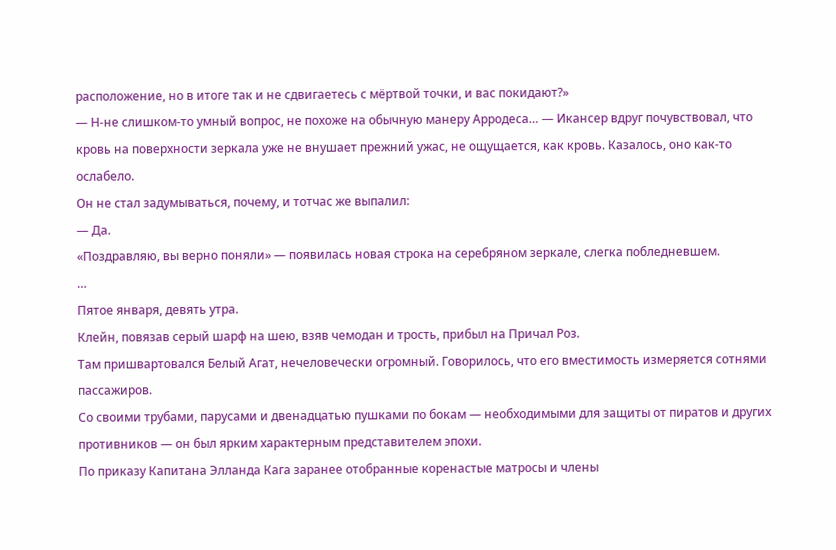расположение, но в итоге так и не сдвигаетесь с мёртвой точки, и вас покидают?»
— Н-не слишком-то умный вопрос, не похоже на обычную манеру Арродеса… — Икансер вдруг почувствовал, что кровь на поверхности зеркала уже не внушает прежний ужас, не ощущается, как кровь. Казалось, оно как-то ослабело.
Он не стал задумываться, почему, и тотчас же выпалил:
— Да.
«Поздравляю, вы верно поняли» — появилась новая строка на серебряном зеркале, слегка побледневшем.
…
Пятое января, девять утра.
Клейн, повязав серый шарф на шею, взяв чемодан и трость, прибыл на Причал Роз.
Там пришвартовался Белый Агат, нечеловечески огромный. Говорилось, что его вместимость измеряется сотнями пассажиров.
Со своими трубами, парусами и двенадцатью пушками по бокам — необходимыми для защиты от пиратов и других противников — он был ярким характерным представителем эпохи.
По приказу Капитана Элланда Кага заранее отобранные коренастые матросы и члены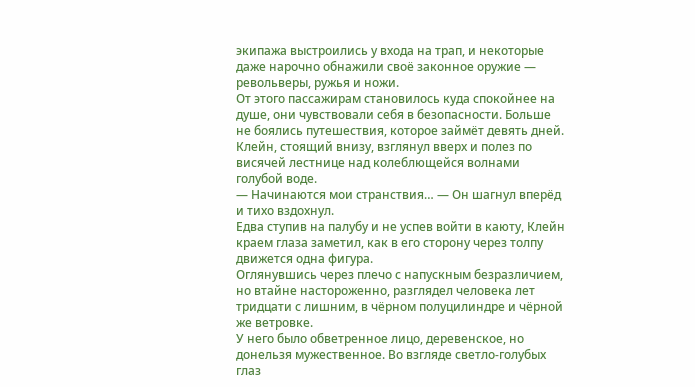экипажа выстроились у входа на трап, и некоторые даже нарочно обнажили своё законное оружие — револьверы, ружья и ножи.
От этого пассажирам становилось куда спокойнее на душе, они чувствовали себя в безопасности. Больше не боялись путешествия, которое займёт девять дней.
Клейн, стоящий внизу, взглянул вверх и полез по висячей лестнице над колеблющейся волнами голубой воде.
— Начинаются мои странствия… — Он шагнул вперёд и тихо вздохнул.
Едва ступив на палубу и не успев войти в каюту, Клейн краем глаза заметил, как в его сторону через толпу движется одна фигура.
Оглянувшись через плечо с напускным безразличием, но втайне настороженно, разглядел человека лет тридцати с лишним, в чёрном полуцилиндре и чёрной же ветровке.
У него было обветренное лицо, деревенское, но донельзя мужественное. Во взгляде светло-голубых глаз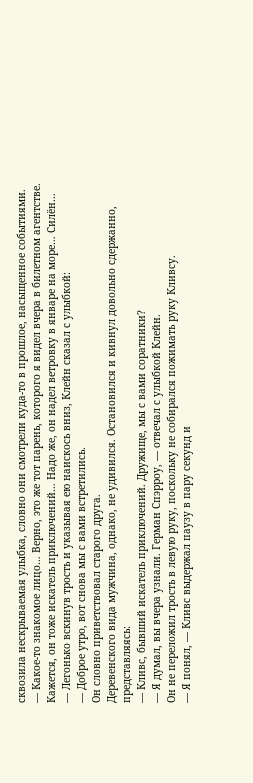сквозила нескрываемая улыбка, словно они смотрели куда-то в прошлое, насыщенное событиями.
— Какое-то знакомое лицо… Верно, это же тот парень, которого я видел вчера в билетном агентстве. Кажется, он тоже искатель приключений… Надо же, он надел ветровку в январе на море… Силён… — Легонько вскинув трость и указывая ею наискось вниз, Клейн сказал с улыбкой:
— Доброе утро, вот снова мы с вами встретились.
Он словно приветствовал старого друга.
Деревенского вида мужчина, однако, не удивился. Остановился и кивнул довольно сдержанно, представляясь:
— Кливс, бывший искатель приключений. Дружище, мы с вами соратники?
— Я думал, вы вчера узнали. Герман Спэрроу, — отвечал с улыбкой Клейн.
Он не переложил трость в левую руку, поскольку не собирался пожимать руку Кливсу.
— Я понял, — Кливс выдержал паузу в пару секунд и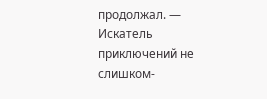продолжал. — Искатель приключений не слишком-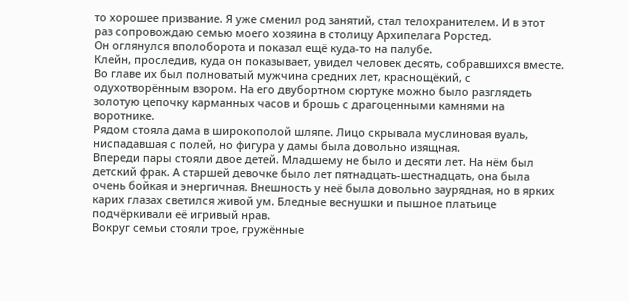то хорошее призвание. Я уже сменил род занятий, стал телохранителем. И в этот раз сопровождаю семью моего хозяина в столицу Архипелага Рорстед.
Он оглянулся вполоборота и показал ещё куда-то на палубе.
Клейн, проследив, куда он показывает, увидел человек десять, собравшихся вместе. Во главе их был полноватый мужчина средних лет, краснощëкий, с одухотворëнным взором. На его двубортном сюртуке можно было разглядеть золотую цепочку карманных часов и брошь с драгоценными камнями на воротнике.
Рядом стояла дама в широкополой шляпе. Лицо скрывала муслиновая вуаль, ниспадавшая с полей, но фигура у дамы была довольно изящная.
Впереди пары стояли двое детей. Младшему не было и десяти лет. На нём был детский фрак. А старшей девочке было лет пятнадцать-шестнадцать, она была очень бойкая и энергичная. Внешность у неё была довольно заурядная, но в ярких карих глазах светился живой ум. Бледные веснушки и пышное платьице подчëркивали её игривый нрав.
Вокруг семьи стояли трое, гружëнные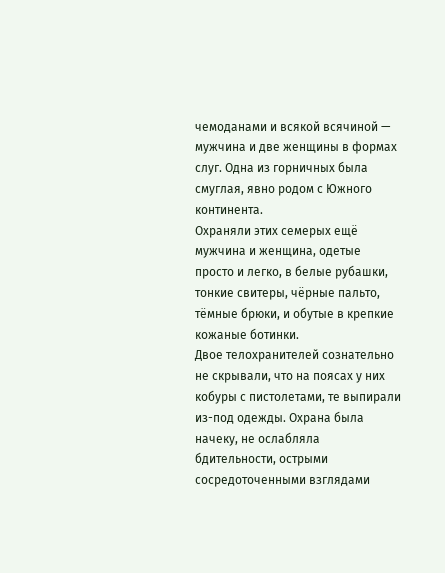чемоданами и всякой всячиной — мужчина и две женщины в формах слуг. Одна из горничных была смуглая, явно родом с Южного континента.
Охраняли этих семерых ещё мужчина и женщина, одетые просто и легко, в белые рубашки, тонкие свитеры, чёрные пальто, тëмные брюки, и обутые в крепкие кожаные ботинки.
Двое телохранителей сознательно не скрывали, что на поясах у них кобуры с пистолетами, те выпирали из-под одежды. Охрана была начеку, не ослабляла бдительности, острыми сосредоточенными взглядами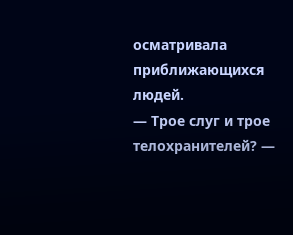осматривала приближающихся людей.
— Трое слуг и трое телохранителей? —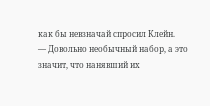как бы невзначай спросил Клейн.
— Довольно необычный набор, а это значит, что нанявший их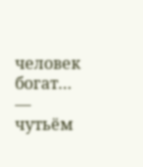человек богат… — чутьëм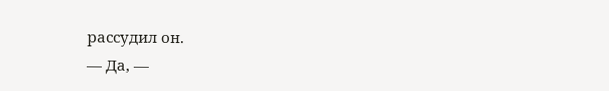рассудил он.
— Да, —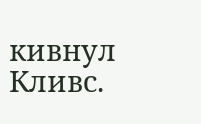кивнул Кливс.